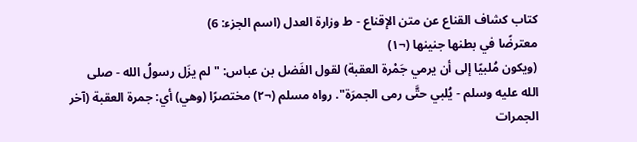كتاب كشاف القناع عن متن الإقناع - ط وزارة العدل (اسم الجزء: 6)
معترضًا في بطنها جنينها (¬١)
(ويكون مُلبيًا إلى أن يرمي جَمْرة العقبة) لقول الفَضل بن عباس: "لم يزَل رسولُ الله - صلى الله عليه وسلم - يُلبي حتَّى رمى الجمرَة". رواه مسلم (¬٢) مختصرًا (وهي) أي: جمرة العقبة (آخر الجمرات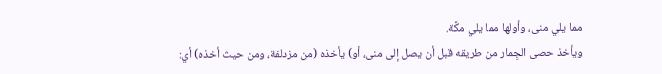مما يلي منى، وأولها مما يلي مكَّة.
ويأخذ حصى الجِمار من طريقه قبل أن يصل إلى منى، أو) يأخذه (من مزدلفة، ومن حيث أخذه) أي: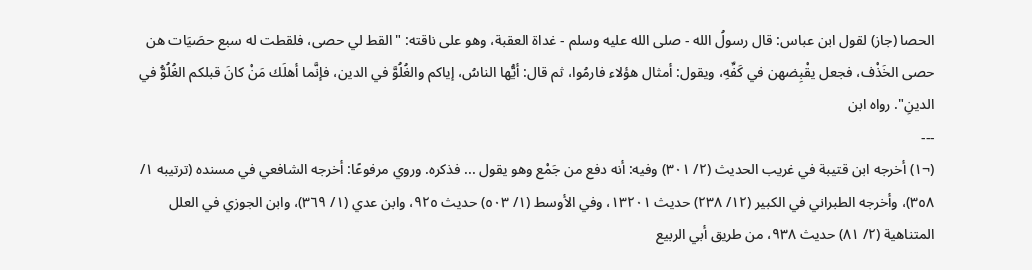الحصا (جاز) لقول ابن عباس: قال رسولُ الله - صلى الله عليه وسلم - غداة العقبة، وهو على ناقته: "القط لي حصى، فلقطت له سبع حصَيَات هن حصى الخَذْف، فجعل يقْبِضهن في كَفِّهِ، ويقول: أمثال هؤلاء فارمُوا، ثم قال: أيُّها الناسُ، إياكم والغُلُوَّ في الدين، فإنَّما أهلَك مَنْ كانَ قبلكم الغُلُوُّ في الدينِ". رواه ابن
---
(¬١) أخرجه ابن قتيبة في غريب الحديث (٢/ ٣٠١) وفيه: أنه دفع من جَمْع وهو يقول ... فذكره. وروي مرفوعًا: أخرجه الشافعي في مسنده (ترتيبه ١/ ٣٥٨)، وأخرجه الطبراني في الكبير (١٢/ ٢٣٨) حديث ١٣٢٠١، وفي الأوسط (١/ ٥٠٣) حديث ٩٢٥، وابن عدي (١/ ٣٦٩)، وابن الجوزي في العلل المتناهية (٢/ ٨١) حديث ٩٣٨، من طريق أبي الربيع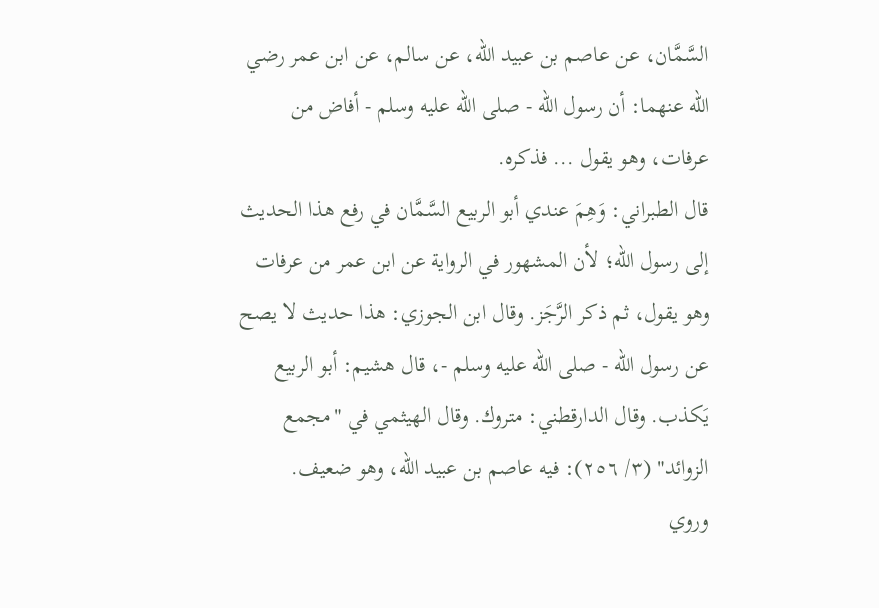السَّمَّان، عن عاصم بن عبيد الله، عن سالم، عن ابن عمر رضي الله عنهما: أن رسول الله - صلى الله عليه وسلم - أفاض من عرفات، وهو يقول ... فذكره.
قال الطبراني: وَهِمَ عندي أبو الربيع السَّمَّان في رفع هذا الحديث إلى رسول الله؛ لأن المشهور في الرواية عن ابن عمر من عرفات وهو يقول، ثم ذكر الرَّجَز. وقال ابن الجوزي: هذا حديث لا يصح عن رسول الله - صلى الله عليه وسلم -، قال هشيم: أبو الربيع يَكذب. وقال الدارقطني: متروك. وقال الهيثمي في "مجمع الزوائد" (٣/ ٢٥٦): فيه عاصم بن عبيد الله، وهو ضعيف.
وروي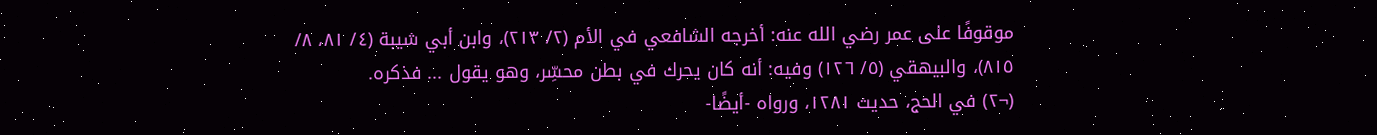موقوفًا على عمر رضي الله عنه: أخرجه الشافعي في الأم (٢/ ٢١٣)، وابن أبي شيبة (٤/ ٨١، ٨/ ٨١٥)، والبيهقي (٥/ ١٢٦) وفيه: أنه كان يحرك في بطن محسِّر، وهو يقول ... فذكره.
(¬٢) في الحج، حديث ١٢٨١، ورواه -أيضًا-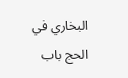البخاري في الحج باب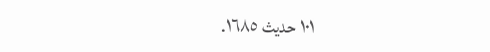١٠١ حديث ١٦٨٥.